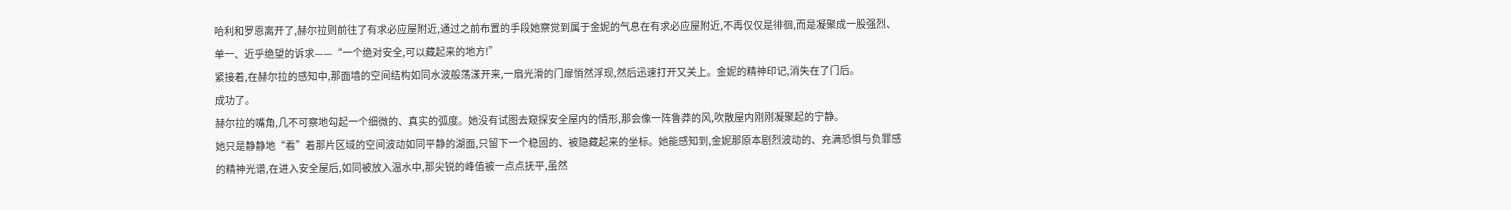哈利和罗恩离开了,赫尔拉则前往了有求必应屋附近,通过之前布置的手段她察觉到属于金妮的气息在有求必应屋附近,不再仅仅是徘徊,而是凝聚成一股强烈、单一、近乎绝望的诉求——“一个绝对安全,可以藏起来的地方!”
紧接着,在赫尔拉的感知中,那面墙的空间结构如同水波般荡漾开来,一扇光滑的门扉悄然浮现,然后迅速打开又关上。金妮的精神印记,消失在了门后。
成功了。
赫尔拉的嘴角,几不可察地勾起一个细微的、真实的弧度。她没有试图去窥探安全屋内的情形,那会像一阵鲁莽的风,吹散屋内刚刚凝聚起的宁静。
她只是静静地“看”着那片区域的空间波动如同平静的湖面,只留下一个稳固的、被隐藏起来的坐标。她能感知到,金妮那原本剧烈波动的、充满恐惧与负罪感的精神光谱,在进入安全屋后,如同被放入温水中,那尖锐的峰值被一点点抚平,虽然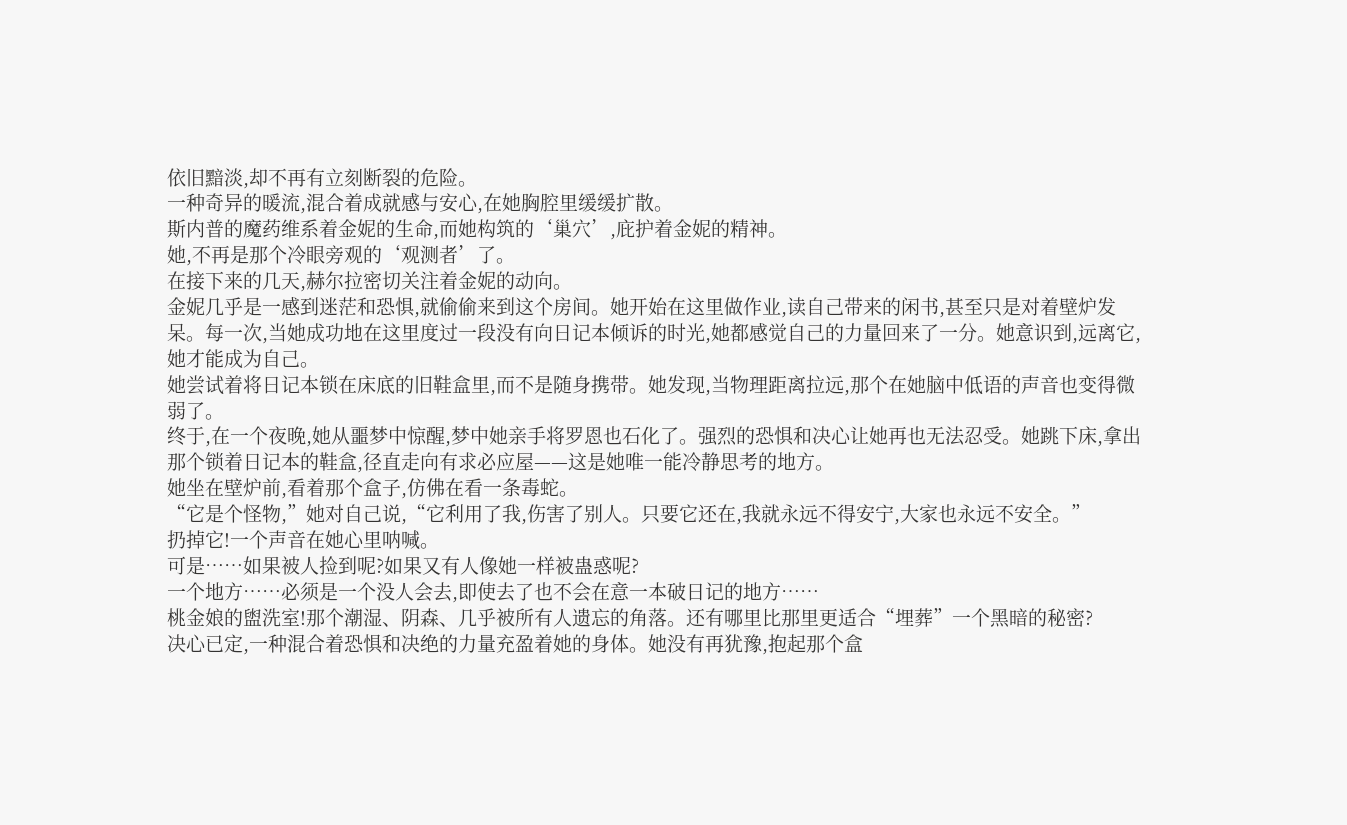依旧黯淡,却不再有立刻断裂的危险。
一种奇异的暖流,混合着成就感与安心,在她胸腔里缓缓扩散。
斯内普的魔药维系着金妮的生命,而她构筑的‘巢穴’,庇护着金妮的精神。
她,不再是那个冷眼旁观的‘观测者’了。
在接下来的几天,赫尔拉密切关注着金妮的动向。
金妮几乎是一感到迷茫和恐惧,就偷偷来到这个房间。她开始在这里做作业,读自己带来的闲书,甚至只是对着壁炉发呆。每一次,当她成功地在这里度过一段没有向日记本倾诉的时光,她都感觉自己的力量回来了一分。她意识到,远离它,她才能成为自己。
她尝试着将日记本锁在床底的旧鞋盒里,而不是随身携带。她发现,当物理距离拉远,那个在她脑中低语的声音也变得微弱了。
终于,在一个夜晚,她从噩梦中惊醒,梦中她亲手将罗恩也石化了。强烈的恐惧和决心让她再也无法忍受。她跳下床,拿出那个锁着日记本的鞋盒,径直走向有求必应屋——这是她唯一能冷静思考的地方。
她坐在壁炉前,看着那个盒子,仿佛在看一条毒蛇。
“它是个怪物,”她对自己说,“它利用了我,伤害了别人。只要它还在,我就永远不得安宁,大家也永远不安全。”
扔掉它!一个声音在她心里呐喊。
可是……如果被人捡到呢?如果又有人像她一样被蛊惑呢?
一个地方……必须是一个没人会去,即使去了也不会在意一本破日记的地方……
桃金娘的盥洗室!那个潮湿、阴森、几乎被所有人遗忘的角落。还有哪里比那里更适合“埋葬”一个黑暗的秘密?
决心已定,一种混合着恐惧和决绝的力量充盈着她的身体。她没有再犹豫,抱起那个盒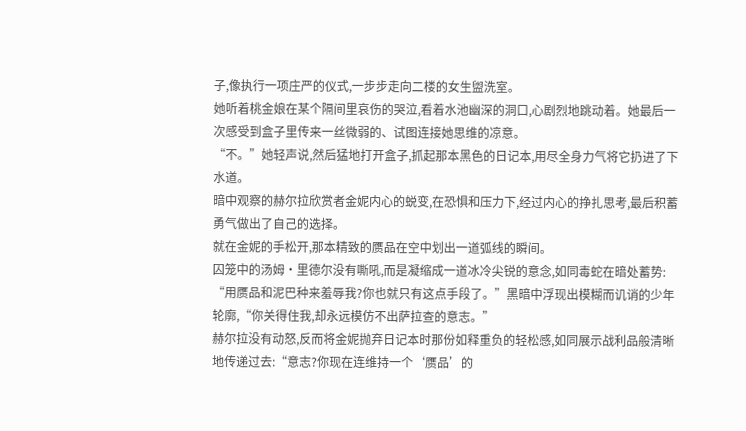子,像执行一项庄严的仪式,一步步走向二楼的女生盥洗室。
她听着桃金娘在某个隔间里哀伤的哭泣,看着水池幽深的洞口,心剧烈地跳动着。她最后一次感受到盒子里传来一丝微弱的、试图连接她思维的凉意。
“不。”她轻声说,然后猛地打开盒子,抓起那本黑色的日记本,用尽全身力气将它扔进了下水道。
暗中观察的赫尔拉欣赏者金妮内心的蜕变,在恐惧和压力下,经过内心的挣扎思考,最后积蓄勇气做出了自己的选择。
就在金妮的手松开,那本精致的赝品在空中划出一道弧线的瞬间。
囚笼中的汤姆·里德尔没有嘶吼,而是凝缩成一道冰冷尖锐的意念,如同毒蛇在暗处蓄势:
“用赝品和泥巴种来羞辱我?你也就只有这点手段了。”黑暗中浮现出模糊而讥诮的少年轮廓,“你关得住我,却永远模仿不出萨拉查的意志。”
赫尔拉没有动怒,反而将金妮抛弃日记本时那份如释重负的轻松感,如同展示战利品般清晰地传递过去:“意志?你现在连维持一个‘赝品’的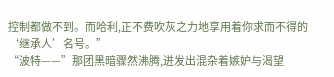控制都做不到。而哈利,正不费吹灰之力地享用着你求而不得的‘继承人’名号。”
“波特——”那团黑暗骤然沸腾,迸发出混杂着嫉妒与渴望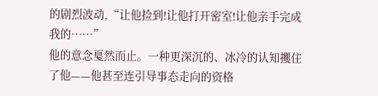的剧烈波动,“让他捡到!让他打开密室!让他亲手完成我的……”
他的意念戛然而止。一种更深沉的、冰冷的认知攫住了他——他甚至连引导事态走向的资格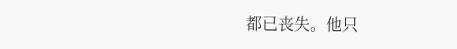都已丧失。他只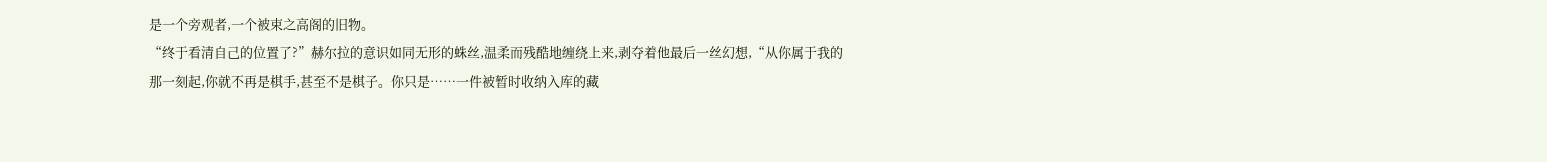是一个旁观者,一个被束之高阁的旧物。
“终于看清自己的位置了?”赫尔拉的意识如同无形的蛛丝,温柔而残酷地缠绕上来,剥夺着他最后一丝幻想,“从你属于我的那一刻起,你就不再是棋手,甚至不是棋子。你只是……一件被暂时收纳入库的藏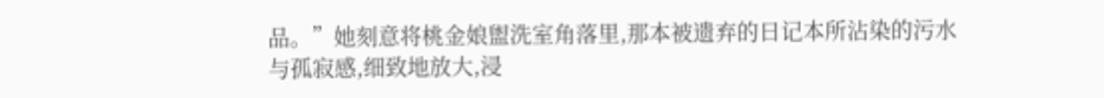品。”她刻意将桃金娘盥洗室角落里,那本被遗弃的日记本所沾染的污水与孤寂感,细致地放大,浸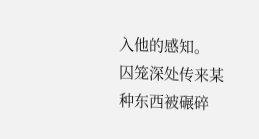入他的感知。
囚笼深处传来某种东西被碾碎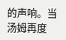的声响。当汤姆再度